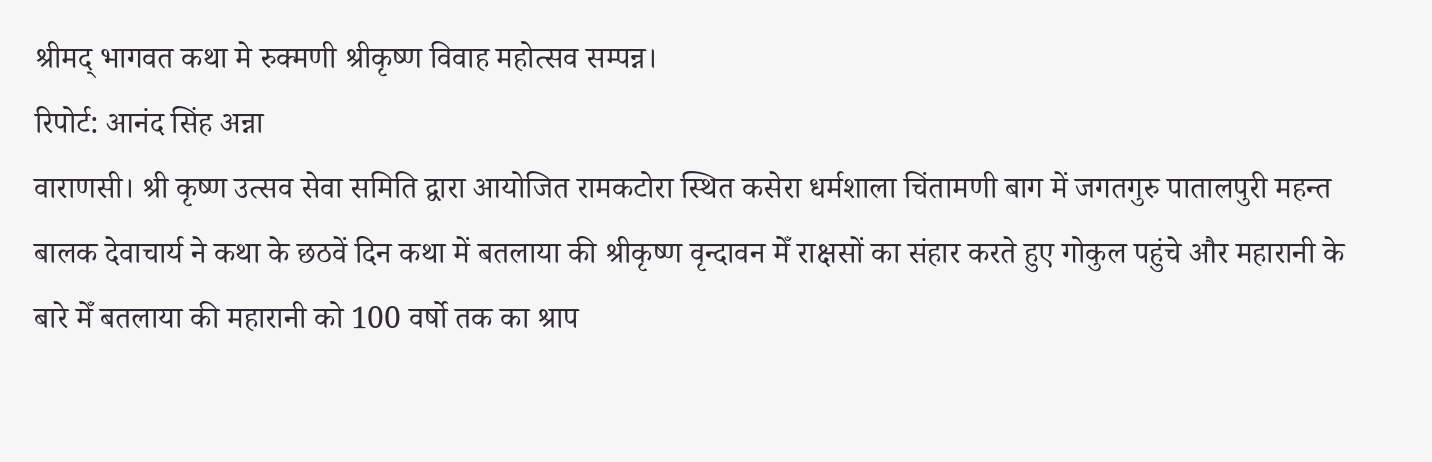श्रीमद् भागवत कथा मे रुक्मणी श्रीकृष्ण विवाह महोत्सव सम्पन्न।
रिपोर्ट: आनंद सिंह अन्ना
वाराणसी। श्री कृष्ण उत्सव सेवा समिति द्वारा आयोजित रामकटोरा स्थित कसेरा धर्मशाला चिंतामणी बाग में जगतगुरु पातालपुरी महन्त बालक देवाचार्य ने कथा के छठवें दिन कथा में बतलाया की श्रीकृष्ण वृन्दावन मेँ राक्षसों का संहार करते हुए गोकुल पहुंचे और महारानी के बारे मेँ बतलाया की महारानी को 100 वर्षो तक का श्राप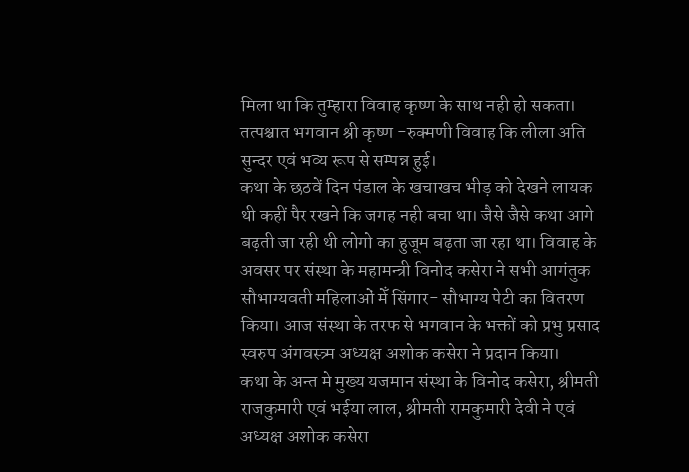मिला था कि तुम्हारा विवाह कृष्ण के साथ नही हो सकता। तत्पश्चात भगवान श्री कृष्ण -रुक्मणी विवाह कि लीला अति सुन्दर एवं भव्य रूप से सम्पन्न हुई।
कथा के छठवें दिन पंडाल के खचाखच भीड़ को देखने लायक थी कहीं पैर रखने कि जगह नही बचा था। जैसे जैसे कथा आगे बढ़ती जा रही थी लोगो का हुजूम बढ़ता जा रहा था। विवाह के अवसर पर संस्था के महामन्त्री विनोद कसेरा ने सभी आगंतुक सौभाग्यवती महिलाओं मेँ सिंगार- सौभाग्य पेटी का वितरण किया। आज संस्था के तरफ से भगवान के भक्तों को प्रभु प्रसाद स्वरुप अंगवस्त्र्म अध्यक्ष अशोक कसेरा ने प्रदान किया।
कथा के अन्त मे मुख्य यजमान संस्था के विनोद कसेरा, श्रीमती राजकुमारी एवं भईया लाल, श्रीमती रामकुमारी देवी ने एवं अध्यक्ष अशोक कसेरा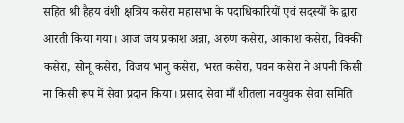सहित श्री हैहय वंशी क्षत्रिय कसेरा महासभा के पदाधिकारियों एवं सदस्यों के द्वारा आरती किया गया। आज जय प्रकाश अन्ना, अरुण कसेरा, आकाश कसेरा, विक्की कसेरा, सोनू कसेरा, विजय भानु कसेरा, भरत कसेरा, पवन कसेरा ने अपनी किसी ना किसी रूप में सेवा प्रदान किया। प्रसाद सेवा माँ शीतला नवयुवक सेवा समिति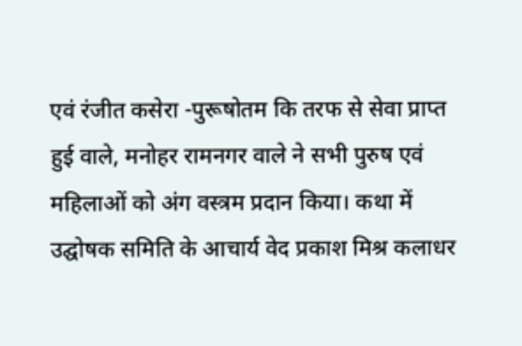एवं रंजीत कसेरा -पुरूषोतम कि तरफ से सेवा प्राप्त हुई वाले, मनोहर रामनगर वाले ने सभी पुरुष एवं महिलाओं को अंग वस्त्रम प्रदान किया। कथा में उद्घोषक समिति के आचार्य वेद प्रकाश मिश्र कलाधर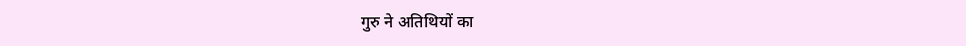गुरु ने अतिथियों का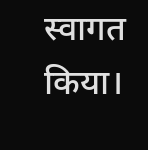स्वागत किया।